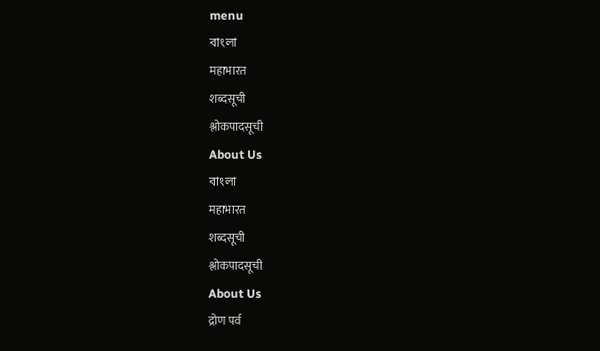menu
বাংলা
महाभारत
शब्दसूची
श्लोकपादसूची
About Us
বাংলা
महाभारत
शब्दसूची
श्लोकपादसूची
About Us
द्रोण पर्व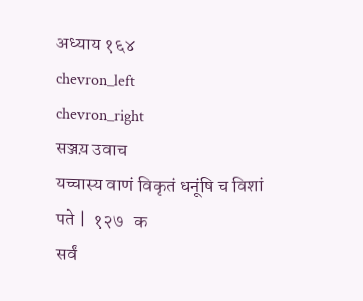अध्याय १६४
chevron_left
chevron_right
सञ्जय़ उवाच
यच्चास्य वाणं विकृतं धनूंषि च विशां पते |  १२७   क
सर्वं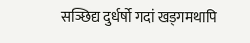सञ्छिद्य दुर्धर्षो गदां खड्गमथापि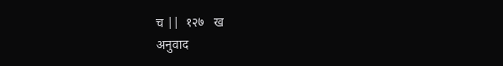च ||  १२७   ख
अनुवाद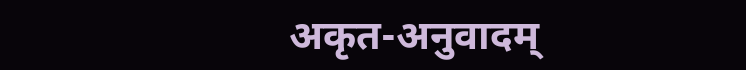अकृत-अनुवादम्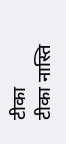टीका
टीका नास्ति